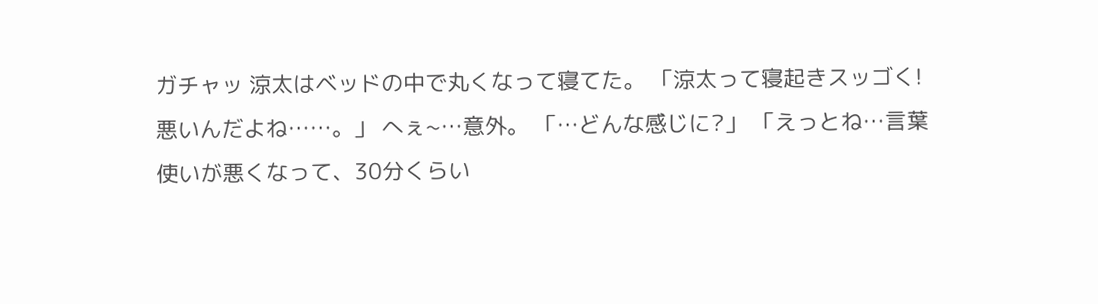ガチャッ 涼太はベッドの中で丸くなって寝てた。 「涼太って寝起きスッゴく!悪いんだよね……。」 へぇ~…意外。 「…どんな感じに?」 「えっとね…言葉使いが悪くなって、30分くらい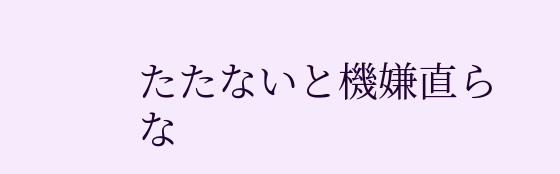たたないと機嫌直らな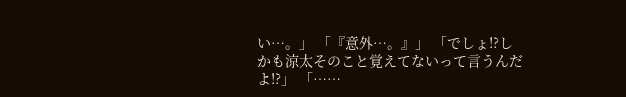い…。」 「『意外…。』」 「でしょ!?しかも涼太そのこと覚えてないって言うんだよ!?」 「……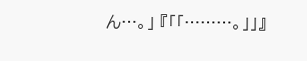ん…。」 『「「………。」」』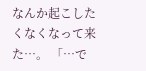なんか起こしたくなくなって来た…。 「…で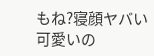もね?寝顔ヤバい可愛いの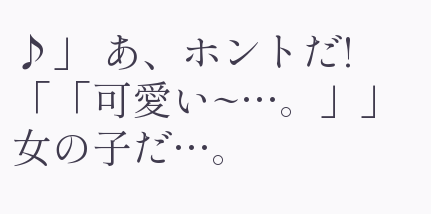♪」 あ、ホントだ! 「「可愛い~…。」」 女の子だ…。